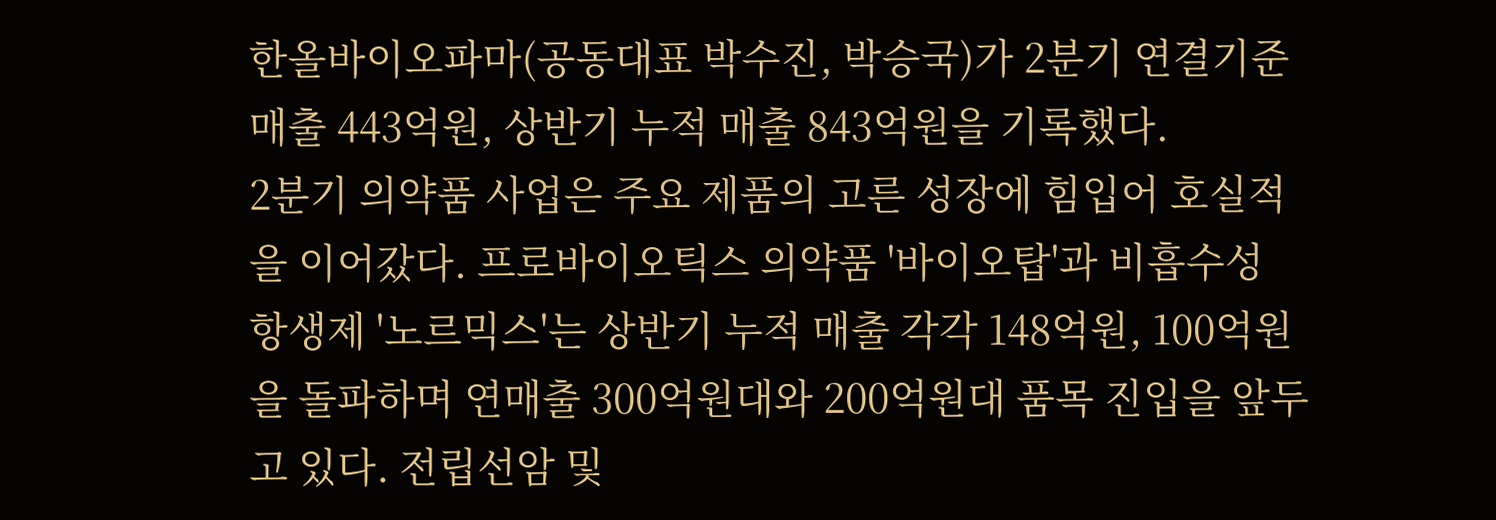한올바이오파마(공동대표 박수진, 박승국)가 2분기 연결기준 매출 443억원, 상반기 누적 매출 843억원을 기록했다.
2분기 의약품 사업은 주요 제품의 고른 성장에 힘입어 호실적을 이어갔다. 프로바이오틱스 의약품 '바이오탑'과 비흡수성 항생제 '노르믹스'는 상반기 누적 매출 각각 148억원, 100억원을 돌파하며 연매출 300억원대와 200억원대 품목 진입을 앞두고 있다. 전립선암 및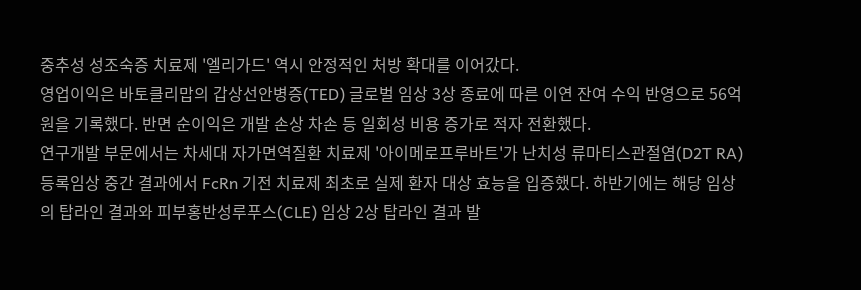중추성 성조숙증 치료제 '엘리가드' 역시 안정적인 처방 확대를 이어갔다.
영업이익은 바토클리맙의 갑상선안병증(TED) 글로벌 임상 3상 종료에 따른 이연 잔여 수익 반영으로 56억원을 기록했다. 반면 순이익은 개발 손상 차손 등 일회성 비용 증가로 적자 전환했다.
연구개발 부문에서는 차세대 자가면역질환 치료제 '아이메로프루바트'가 난치성 류마티스관절염(D2T RA) 등록임상 중간 결과에서 FcRn 기전 치료제 최초로 실제 환자 대상 효능을 입증했다. 하반기에는 해당 임상의 탑라인 결과와 피부홍반성루푸스(CLE) 임상 2상 탑라인 결과 발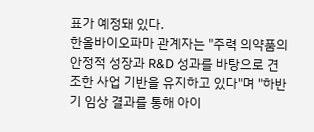표가 예정돼 있다.
한올바이오파마 관계자는 "주력 의약품의 안정적 성장과 R&D 성과를 바탕으로 견조한 사업 기반을 유지하고 있다"며 "하반기 임상 결과를 통해 아이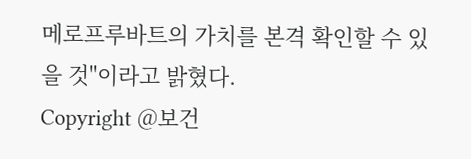메로프루바트의 가치를 본격 확인할 수 있을 것"이라고 밝혔다.
Copyright @보건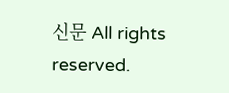신문 All rights reserved.